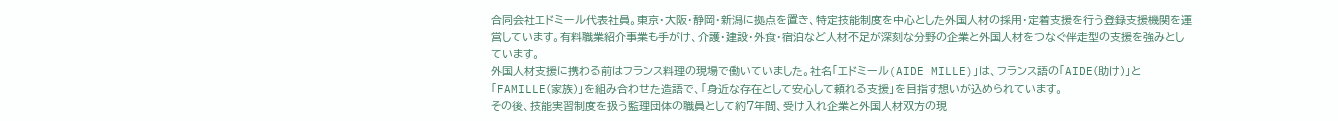合同会社エドミール代表社員。東京・大阪・静岡・新潟に拠点を置き、特定技能制度を中心とした外国人材の採用・定着支援を行う登録支援機関を運営しています。有料職業紹介事業も手がけ、介護・建設・外食・宿泊など人材不足が深刻な分野の企業と外国人材をつなぐ伴走型の支援を強みとしています。
外国人材支援に携わる前はフランス料理の現場で働いていました。社名「エドミール(AIDE MILLE)」は、フランス語の「AIDE(助け)」と「FAMILLE(家族)」を組み合わせた造語で、「身近な存在として安心して頼れる支援」を目指す想いが込められています。
その後、技能実習制度を扱う監理団体の職員として約7年間、受け入れ企業と外国人材双方の現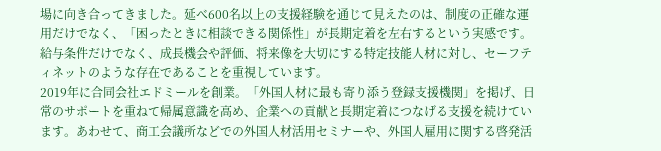場に向き合ってきました。延べ600名以上の支援経験を通じて見えたのは、制度の正確な運用だけでなく、「困ったときに相談できる関係性」が長期定着を左右するという実感です。給与条件だけでなく、成長機会や評価、将来像を大切にする特定技能人材に対し、セーフティネットのような存在であることを重視しています。
2019年に合同会社エドミールを創業。「外国人材に最も寄り添う登録支援機関」を掲げ、日常のサポートを重ねて帰属意識を高め、企業への貢献と長期定着につなげる支援を続けています。あわせて、商工会議所などでの外国人材活用セミナーや、外国人雇用に関する啓発活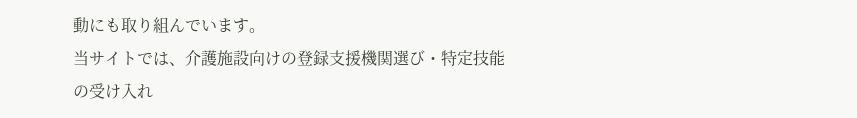動にも取り組んでいます。
当サイトでは、介護施設向けの登録支援機関選び・特定技能の受け入れ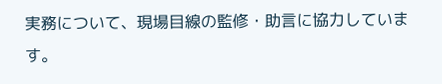実務について、現場目線の監修・助言に協力しています。